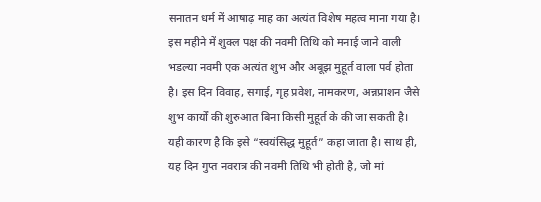सनातन धर्म में आषाढ़ माह का अत्यंत विशेष महत्व माना गया है। इस महीने में शुक्ल पक्ष की नवमी तिथि को मनाई जाने वाली भडल्या नवमी एक अत्यंत शुभ और अबूझ मुहूर्त वाला पर्व होता है। इस दिन विवाह, सगाई, गृह प्रवेश, नामकरण, अन्नप्राशन जैसे शुभ कार्यों की शुरुआत बिना किसी मुहूर्त के की जा सकती है।
यही कारण है कि इसे “स्वयंसिद्ध मुहूर्त” कहा जाता है। साथ ही, यह दिन गुप्त नवरात्र की नवमी तिथि भी होती है, जो मां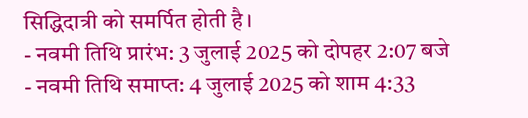सिद्धिदात्री को समर्पित होती है।
- नवमी तिथि प्रारंभ: 3 जुलाई 2025 को दोपहर 2:07 बजे
- नवमी तिथि समाप्त: 4 जुलाई 2025 को शाम 4:33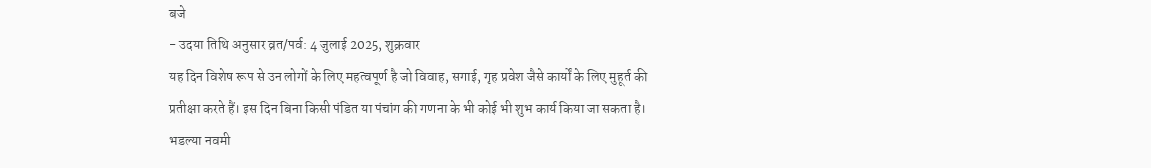बजे
- उदया तिथि अनुसार व्रत/पर्व: 4 जुलाई 2025, शुक्रवार
यह दिन विशेष रूप से उन लोगों के लिए महत्वपूर्ण है जो विवाह, सगाई, गृह प्रवेश जैसे कार्यों के लिए मुहूर्त की प्रतीक्षा करते हैं। इस दिन बिना किसी पंडित या पंचांग की गणना के भी कोई भी शुभ कार्य किया जा सकता है।
भडल्या नवमी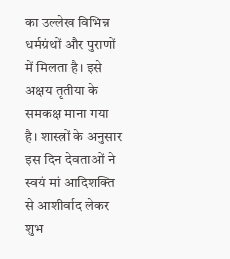का उल्लेख विभिन्न धर्मग्रंथों और पुराणों में मिलता है। इसे अक्षय तृतीया के समकक्ष माना गया है। शास्त्रों के अनुसार इस दिन देवताओं ने स्वयं मां आदिशक्ति से आशीर्वाद लेकर शुभ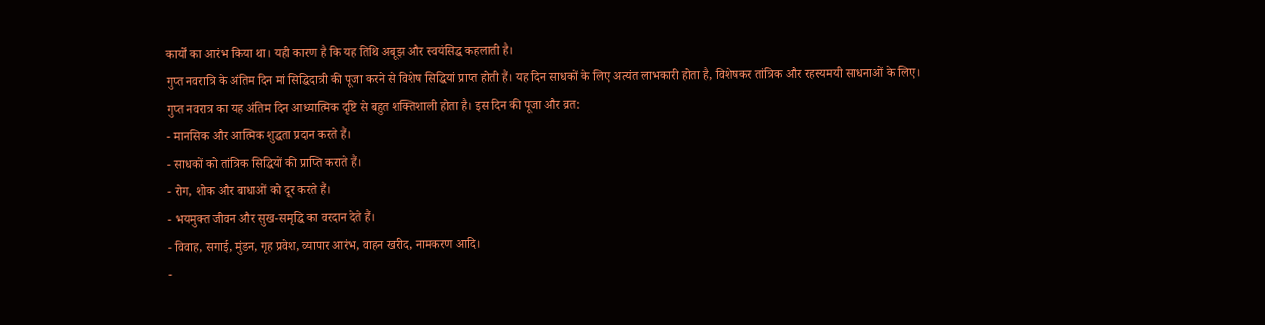कार्यों का आरंभ किया था। यही कारण है कि यह तिथि अबूझ और स्वयंसिद्ध कहलाती है।
गुप्त नवरात्रि के अंतिम दिन मां सिद्धिदात्री की पूजा करने से विशेष सिद्धियां प्राप्त होती हैं। यह दिन साधकों के लिए अत्यंत लाभकारी होता है, विशेषकर तांत्रिक और रहस्यमयी साधनाओं के लिए।
गुप्त नवरात्र का यह अंतिम दिन आध्यात्मिक दृष्टि से बहुत शक्तिशाली होता है। इस दिन की पूजा और व्रत:
- मानसिक और आत्मिक शुद्धता प्रदान करते हैं।
- साधकों को तांत्रिक सिद्धियों की प्राप्ति कराते हैं।
- रोग, शोक और बाधाओं को दूर करते हैं।
- भयमुक्त जीवन और सुख-समृद्धि का वरदान देते हैं।
- विवाह, सगाई, मुंडन, गृह प्रवेश, व्यापार आरंभ, वाहन खरीद, नामकरण आदि।
-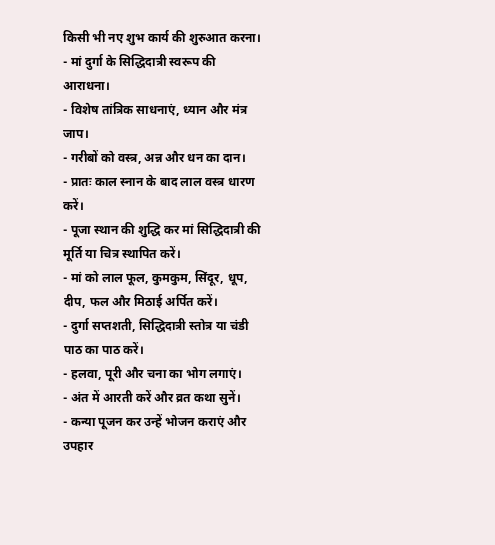किसी भी नए शुभ कार्य की शुरुआत करना।
- मां दुर्गा के सिद्धिदात्री स्वरूप की आराधना।
- विशेष तांत्रिक साधनाएं, ध्यान और मंत्र जाप।
- गरीबों को वस्त्र, अन्न और धन का दान।
- प्रातः काल स्नान के बाद लाल वस्त्र धारण करें।
- पूजा स्थान की शुद्धि कर मां सिद्धिदात्री की मूर्ति या चित्र स्थापित करें।
- मां को लाल फूल, कुमकुम, सिंदूर, धूप, दीप, फल और मिठाई अर्पित करें।
- दुर्गा सप्तशती, सिद्धिदात्री स्तोत्र या चंडी पाठ का पाठ करें।
- हलवा, पूरी और चना का भोग लगाएं।
- अंत में आरती करें और व्रत कथा सुनें।
- कन्या पूजन कर उन्हें भोजन कराएं और उपहार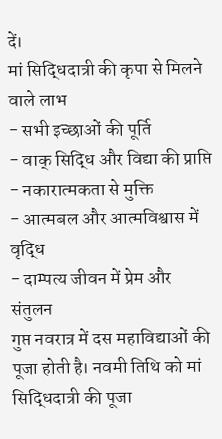दें।
मां सिद्धिदात्री की कृपा से मिलने वाले लाभ
- सभी इच्छाओं की पूर्ति
- वाक् सिद्धि और विद्या की प्राप्ति
- नकारात्मकता से मुक्ति
- आत्मबल और आत्मविश्वास में वृद्धि
- दाम्पत्य जीवन में प्रेम और संतुलन
गुप्त नवरात्र में दस महाविद्याओं की पूजा होती है। नवमी तिथि को मां सिद्धिदात्री की पूजा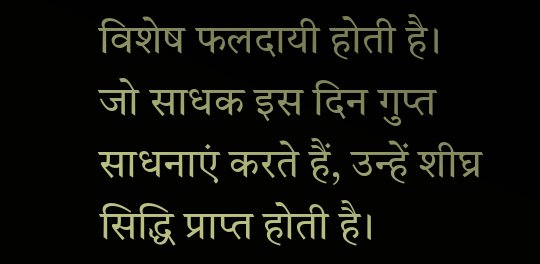विशेष फलदायी होती है। जो साधक इस दिन गुप्त साधनाएं करते हैं, उन्हें शीघ्र सिद्धि प्राप्त होती है।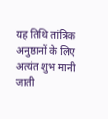यह तिथि तांत्रिक अनुष्ठानों के लिए अत्यंत शुभ मानी जाती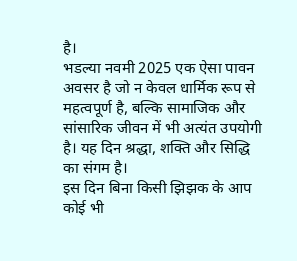है।
भडल्या नवमी 2025 एक ऐसा पावन अवसर है जो न केवल धार्मिक रूप से महत्वपूर्ण है, बल्कि सामाजिक और सांसारिक जीवन में भी अत्यंत उपयोगी है। यह दिन श्रद्धा, शक्ति और सिद्धि का संगम है।
इस दिन बिना किसी झिझक के आप कोई भी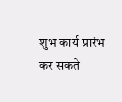शुभ कार्य प्रारंभ कर सकते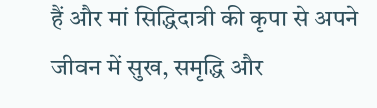हैं और मां सिद्धिदात्री की कृपा से अपने जीवन में सुख, समृद्धि और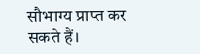सौभाग्य प्राप्त कर सकते हैं।